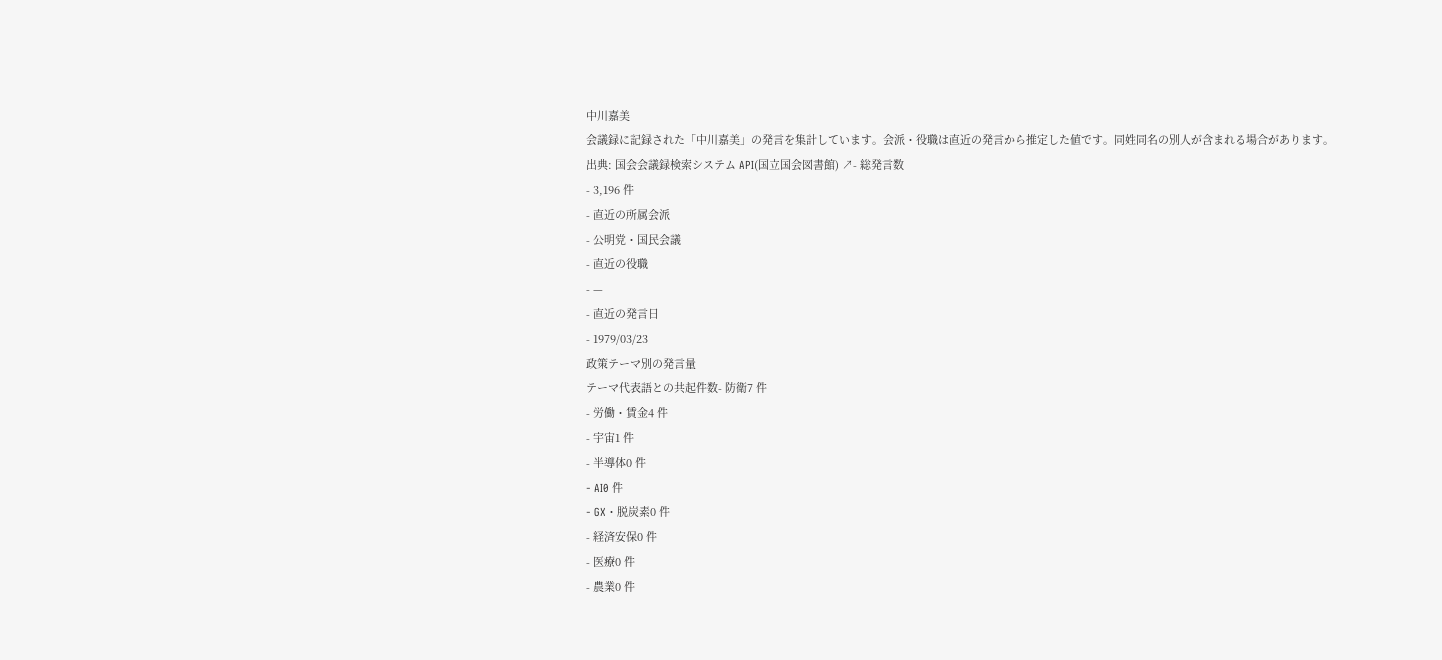中川嘉美
会議録に記録された「中川嘉美」の発言を集計しています。会派・役職は直近の発言から推定した値です。同姓同名の別人が含まれる場合があります。
出典: 国会会議録検索システム API(国立国会図書館) ↗- 総発言数
- 3,196 件
- 直近の所属会派
- 公明党・国民会議
- 直近の役職
- —
- 直近の発言日
- 1979/03/23
政策テーマ別の発言量
テーマ代表語との共起件数- 防衛7 件
- 労働・賃金4 件
- 宇宙1 件
- 半導体0 件
- AI0 件
- GX・脱炭素0 件
- 経済安保0 件
- 医療0 件
- 農業0 件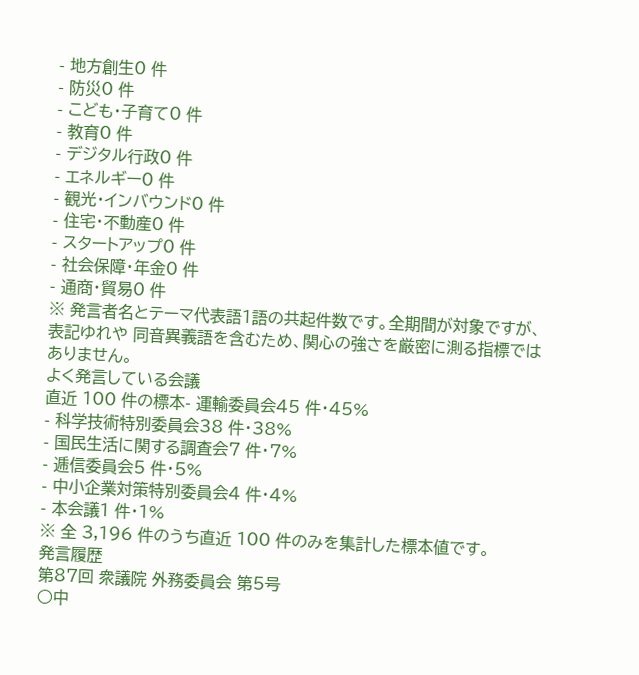- 地方創生0 件
- 防災0 件
- こども・子育て0 件
- 教育0 件
- デジタル行政0 件
- エネルギー0 件
- 観光・インバウンド0 件
- 住宅・不動産0 件
- スタートアップ0 件
- 社会保障・年金0 件
- 通商・貿易0 件
※ 発言者名とテーマ代表語1語の共起件数です。全期間が対象ですが、表記ゆれや 同音異義語を含むため、関心の強さを厳密に測る指標ではありません。
よく発言している会議
直近 100 件の標本- 運輸委員会45 件・45%
- 科学技術特別委員会38 件・38%
- 国民生活に関する調査会7 件・7%
- 逓信委員会5 件・5%
- 中小企業対策特別委員会4 件・4%
- 本会議1 件・1%
※ 全 3,196 件のうち直近 100 件のみを集計した標本値です。
発言履歴
第87回 衆議院 外務委員会 第5号
○中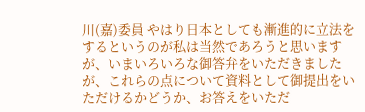川(嘉)委員 やはり日本としても漸進的に立法をするというのが私は当然であろうと思いますが、いまいろいろな御答弁をいただきましたが、これらの点について資料として御提出をいただけるかどうか、お答えをいただ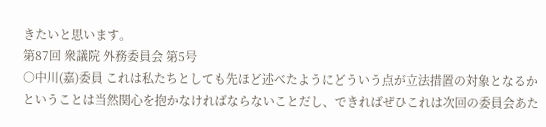きたいと思います。
第87回 衆議院 外務委員会 第5号
○中川(嘉)委員 これは私たちとしても先ほど述べたようにどういう点が立法措置の対象となるかということは当然関心を抱かなければならないことだし、できればぜひこれは次回の委員会あた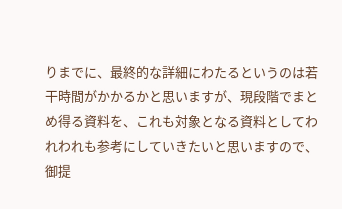りまでに、最終的な詳細にわたるというのは若干時間がかかるかと思いますが、現段階でまとめ得る資料を、これも対象となる資料としてわれわれも参考にしていきたいと思いますので、御提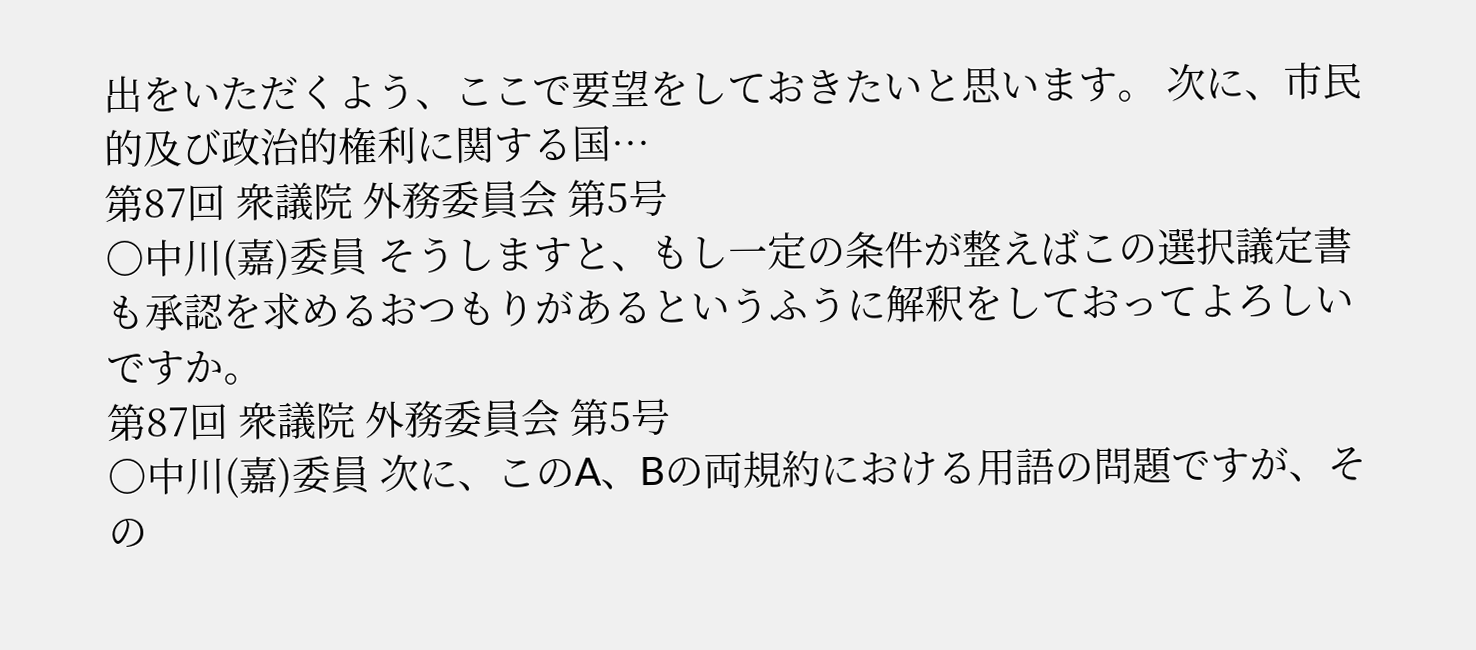出をいただくよう、ここで要望をしておきたいと思います。 次に、市民的及び政治的権利に関する国…
第87回 衆議院 外務委員会 第5号
○中川(嘉)委員 そうしますと、もし一定の条件が整えばこの選択議定書も承認を求めるおつもりがあるというふうに解釈をしておってよろしいですか。
第87回 衆議院 外務委員会 第5号
○中川(嘉)委員 次に、このA、Bの両規約における用語の問題ですが、その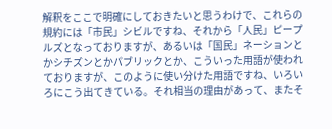解釈をここで明確にしておきたいと思うわけで、これらの規約には「市民」シビルですね、それから「人民」ピープルズとなっておりますが、あるいは「国民」ネーションとかシチズンとかパブリックとか、こういった用語が使われておりますが、このように使い分けた用語ですね、いろいろにこう出てきている。それ相当の理由があって、またそ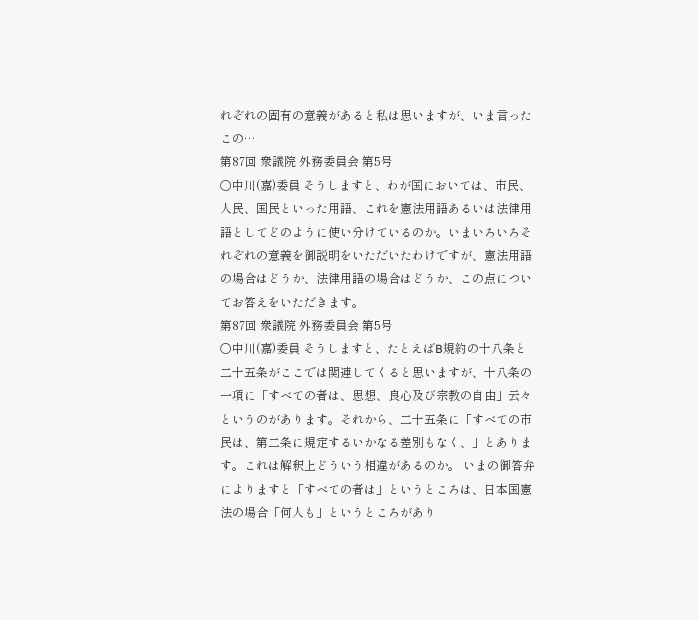れぞれの固有の意義があると私は思いますが、いま言ったこの…
第87回 衆議院 外務委員会 第5号
○中川(嘉)委員 そうしますと、わが国においては、市民、人民、国民といった用語、これを憲法用語あるいは法律用語としてどのように使い分けているのか。いまいろいろそれぞれの意義を御説明をいただいたわけですが、憲法用語の場合はどうか、法律用語の場合はどうか、この点についてお答えをいただきます。
第87回 衆議院 外務委員会 第5号
○中川(嘉)委員 そうしますと、たとえばB規約の十八条と二十五条がここでは関連してくると思いますが、十八条の一項に「すべての者は、思想、良心及び宗教の自由」云々というのがあります。それから、二十五条に「すべての市民は、第二条に規定するいかなる差別もなく、」とあります。これは解釈上どういう相違があるのか。 いまの御答弁によりますと「すべての者は」というところは、日本国憲法の場合「何人も」というところがあり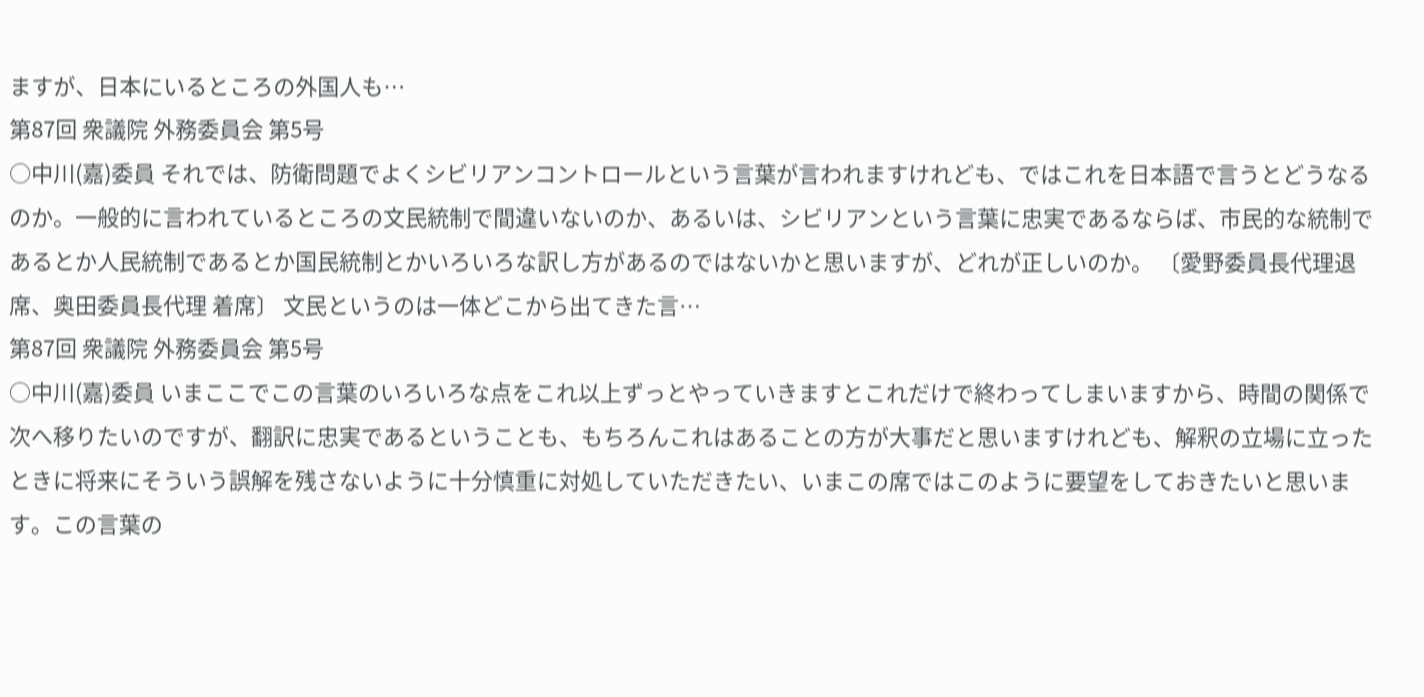ますが、日本にいるところの外国人も…
第87回 衆議院 外務委員会 第5号
○中川(嘉)委員 それでは、防衛問題でよくシビリアンコントロールという言葉が言われますけれども、ではこれを日本語で言うとどうなるのか。一般的に言われているところの文民統制で間違いないのか、あるいは、シビリアンという言葉に忠実であるならば、市民的な統制であるとか人民統制であるとか国民統制とかいろいろな訳し方があるのではないかと思いますが、どれが正しいのか。 〔愛野委員長代理退席、奥田委員長代理 着席〕 文民というのは一体どこから出てきた言…
第87回 衆議院 外務委員会 第5号
○中川(嘉)委員 いまここでこの言葉のいろいろな点をこれ以上ずっとやっていきますとこれだけで終わってしまいますから、時間の関係で次へ移りたいのですが、翻訳に忠実であるということも、もちろんこれはあることの方が大事だと思いますけれども、解釈の立場に立ったときに将来にそういう誤解を残さないように十分慎重に対処していただきたい、いまこの席ではこのように要望をしておきたいと思います。この言葉の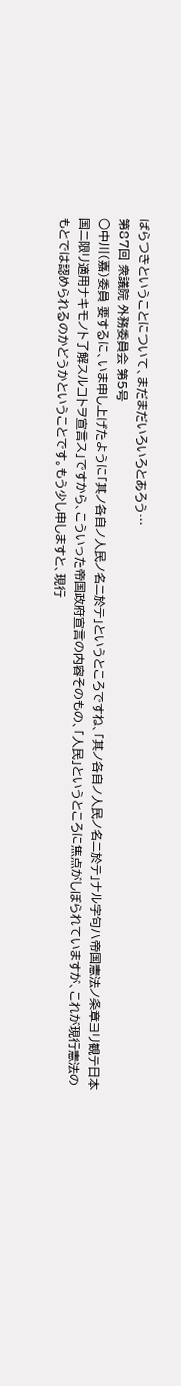ばらつきということについて、まだまだいろいろとあろう…
第87回 衆議院 外務委員会 第5号
○中川(嘉)委員 要するに、いま申し上げたように「其ノ各自ノ人民ノ名ニ於テ」というところですね、「其ノ各自ノ人民ノ名ニ於テ」ナル字句ハ帝国憲法ノ条章ヨリ観テ日本国ニ限リ適用ナキモノト了解スルコトヲ宣言ス」ですから、こういった帝国政府宣言の内容そのもの、「人民」というところに焦点がしぼられていますが、これが現行憲法のもとでは認められるのかどうかということです。もう少し申しますと、現行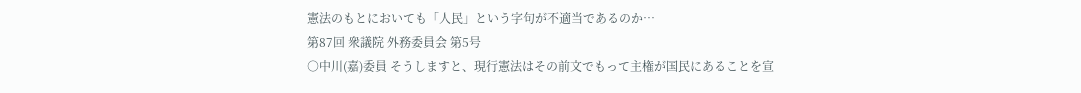憲法のもとにおいても「人民」という字句が不適当であるのか…
第87回 衆議院 外務委員会 第5号
○中川(嘉)委員 そうしますと、現行憲法はその前文でもって主権が国民にあることを宣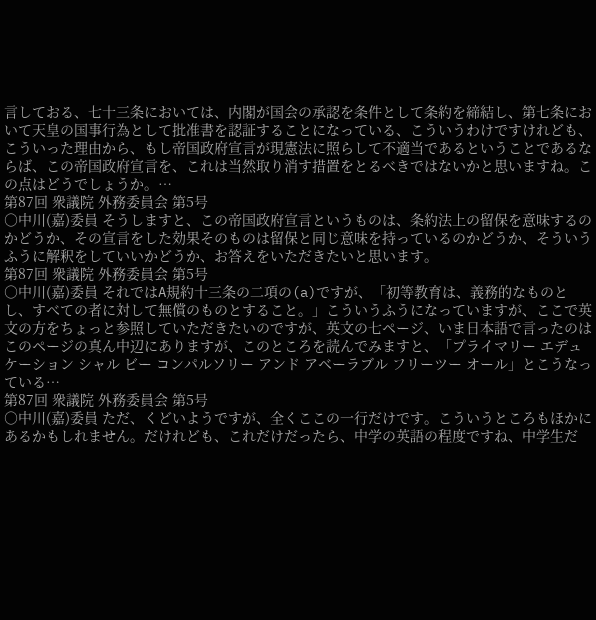言しておる、七十三条においては、内閣が国会の承認を条件として条約を締結し、第七条において天皇の国事行為として批准書を認証することになっている、こういうわけですけれども、こういった理由から、もし帝国政府宣言が現憲法に照らして不適当であるということであるならば、この帝国政府宣言を、これは当然取り消す措置をとるべきではないかと思いますね。この点はどうでしょうか。…
第87回 衆議院 外務委員会 第5号
○中川(嘉)委員 そうしますと、この帝国政府宣言というものは、条約法上の留保を意味するのかどうか、その宣言をした効果そのものは留保と同じ意味を持っているのかどうか、そういうふうに解釈をしていいかどうか、お答えをいただきたいと思います。
第87回 衆議院 外務委員会 第5号
○中川(嘉)委員 それではA規約十三条の二項の(a)ですが、「初等教育は、義務的なものとし、すべての者に対して無償のものとすること。」こういうふうになっていますが、ここで英文の方をちょっと参照していただきたいのですが、英文の七ページ、いま日本語で言ったのはこのページの真ん中辺にありますが、このところを読んでみますと、「プライマリー エデュケーション シャル ビー コンパルソリー アンド アベーラブル フリーツー オール」とこうなっている…
第87回 衆議院 外務委員会 第5号
○中川(嘉)委員 ただ、くどいようですが、全くここの一行だけです。こういうところもほかにあるかもしれません。だけれども、これだけだったら、中学の英語の程度ですね、中学生だ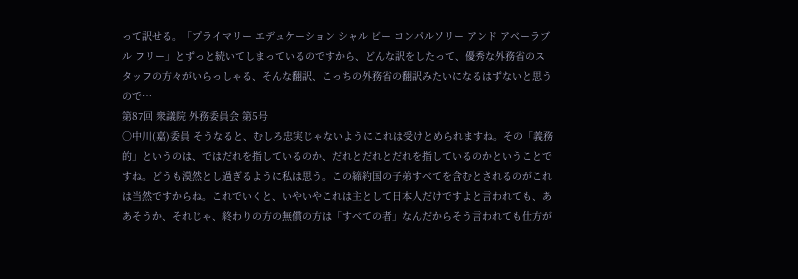って訳せる。「プライマリー エデュケーション シャル ビー コンパルソリー アンド アベーラブル フリー」とずっと続いてしまっているのですから、どんな訳をしたって、優秀な外務省のスタッフの方々がいらっしゃる、そんな翻訳、こっちの外務省の翻訳みたいになるはずないと思うので…
第87回 衆議院 外務委員会 第5号
○中川(嘉)委員 そうなると、むしろ忠実じゃないようにこれは受けとめられますね。その「義務的」というのは、ではだれを指しているのか、だれとだれとだれを指しているのかということですね。どうも漠然とし過ぎるように私は思う。この締約国の子弟すべてを含むとされるのがこれは当然ですからね。これでいくと、いやいやこれは主として日本人だけですよと言われても、ああそうか、それじゃ、終わりの方の無償の方は「すべての者」なんだからそう言われても仕方が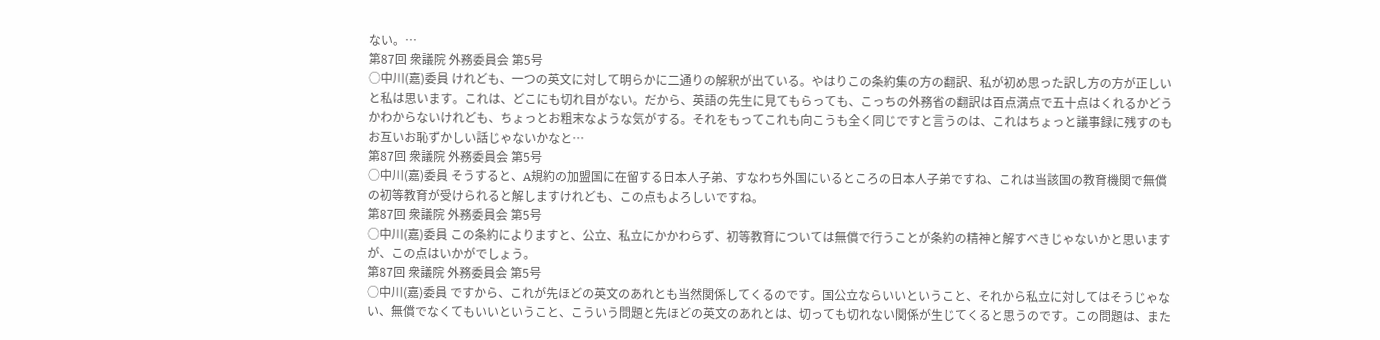ない。…
第87回 衆議院 外務委員会 第5号
○中川(嘉)委員 けれども、一つの英文に対して明らかに二通りの解釈が出ている。やはりこの条約集の方の翻訳、私が初め思った訳し方の方が正しいと私は思います。これは、どこにも切れ目がない。だから、英語の先生に見てもらっても、こっちの外務省の翻訳は百点満点で五十点はくれるかどうかわからないけれども、ちょっとお粗末なような気がする。それをもってこれも向こうも全く同じですと言うのは、これはちょっと議事録に残すのもお互いお恥ずかしい話じゃないかなと…
第87回 衆議院 外務委員会 第5号
○中川(嘉)委員 そうすると、A規約の加盟国に在留する日本人子弟、すなわち外国にいるところの日本人子弟ですね、これは当該国の教育機関で無償の初等教育が受けられると解しますけれども、この点もよろしいですね。
第87回 衆議院 外務委員会 第5号
○中川(嘉)委員 この条約によりますと、公立、私立にかかわらず、初等教育については無償で行うことが条約の精神と解すべきじゃないかと思いますが、この点はいかがでしょう。
第87回 衆議院 外務委員会 第5号
○中川(嘉)委員 ですから、これが先ほどの英文のあれとも当然関係してくるのです。国公立ならいいということ、それから私立に対してはそうじゃない、無償でなくてもいいということ、こういう問題と先ほどの英文のあれとは、切っても切れない関係が生じてくると思うのです。この問題は、また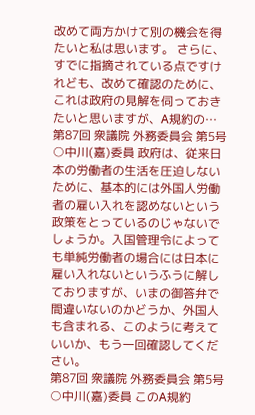改めて両方かけて別の機会を得たいと私は思います。 さらに、すでに指摘されている点ですけれども、改めて確認のために、これは政府の見解を伺っておきたいと思いますが、A規約の…
第87回 衆議院 外務委員会 第5号
○中川(嘉)委員 政府は、従来日本の労働者の生活を圧迫しないために、基本的には外国人労働者の雇い入れを認めないという政策をとっているのじゃないでしょうか。入国管理令によっても単純労働者の場合には日本に雇い入れないというふうに解しておりますが、いまの御答弁で間違いないのかどうか、外国人も含まれる、このように考えていいか、もう一回確認してください。
第87回 衆議院 外務委員会 第5号
○中川(嘉)委員 このA規約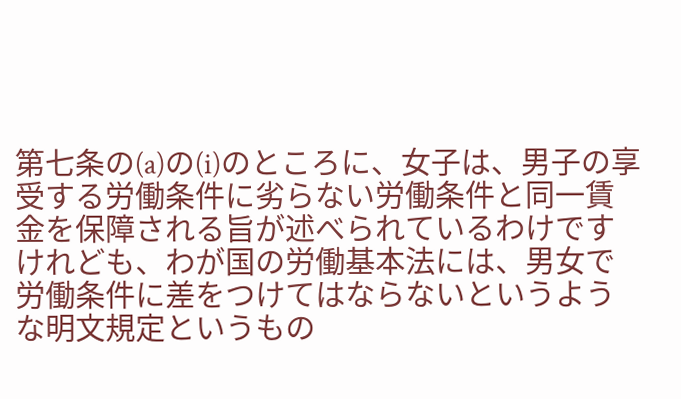第七条の(a)の(i)のところに、女子は、男子の享受する労働条件に劣らない労働条件と同一賃金を保障される旨が述べられているわけですけれども、わが国の労働基本法には、男女で労働条件に差をつけてはならないというような明文規定というもの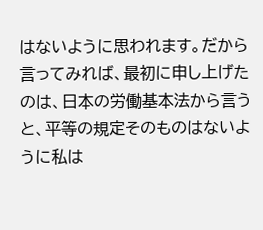はないように思われます。だから言ってみれば、最初に申し上げたのは、日本の労働基本法から言うと、平等の規定そのものはないように私は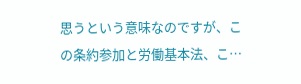思うという意味なのですが、この条約参加と労働基本法、こ…